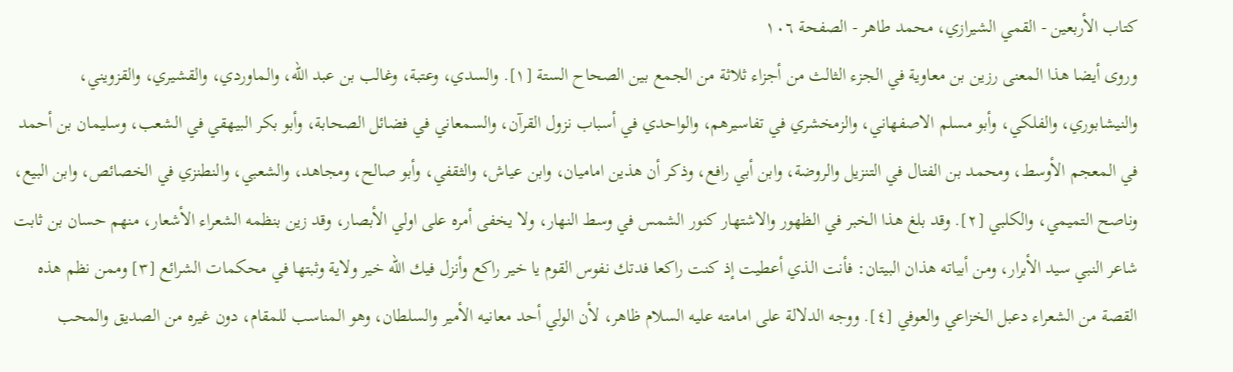كتاب الأربعين - القمي الشيرازي، محمد طاهر - الصفحة ١٠٦
وروى أيضا هذا المعنى رزين بن معاوية في الجزء الثالث من أجزاء ثلاثة من الجمع بين الصحاح الستة [١]. والسدي، وعتبة، وغالب بن عبد الله، والماوردي، والقشيري، والقزويني، والنيشابوري، والفلكي، وأبو مسلم الاصفهاني، والزمخشري في تفاسيرهم، والواحدي في أسباب نزول القرآن، والسمعاني في فضائل الصحابة، وأبو بكر البيهقي في الشعب، وسليمان بن أحمد في المعجم الأوسط، ومحمد بن الفتال في التنزيل والروضة، وابن أبي رافع، وذكر أن هذين اماميان، وابن عياش، والثقفي، وأبو صالح، ومجاهد، والشعبي، والنطنزي في الخصائص، وابن البيع، وناصح التميمي، والكلبي [٢]. وقد بلغ هذا الخبر في الظهور والاشتهار كنور الشمس في وسط النهار، ولا يخفى أمره على اولي الأبصار، وقد زين بنظمه الشعراء الأشعار، منهم حسان بن ثابت شاعر النبي سيد الأبرار، ومن أبياته هذان البيتان: فأنت الذي أعطيت إذ كنت راكعا فدتك نفوس القوم يا خير راكع وأنزل فيك الله خير ولاية وثبتها في محكمات الشرائع [٣] وممن نظم هذه القصة من الشعراء دعبل الخزاعي والعوفي [٤]. ووجه الدلالة على امامته عليه السلام ظاهر، لأن الولي أحد معانيه الأمير والسلطان، وهو المناسب للمقام، دون غيره من الصديق والمحب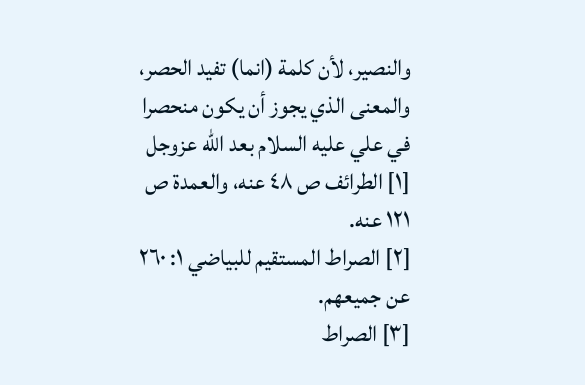والنصير، لأن كلمة (انما) تفيد الحصر، والمعنى الذي يجوز أن يكون منحصرا في علي عليه السلام بعد الله عزوجل
[١] الطرائف ص ٤٨ عنه، والعمدة ص ١٢١ عنه.
[٢] الصراط المستقيم للبياضي ١: ٢٦٠ عن جميعهم.
[٣] الصراط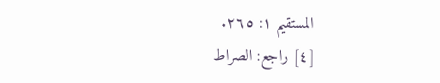المستقيم ١: ٢٦٥.
[٤] راجع: الصراط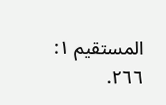المستقيم ١: ٢٦٦.